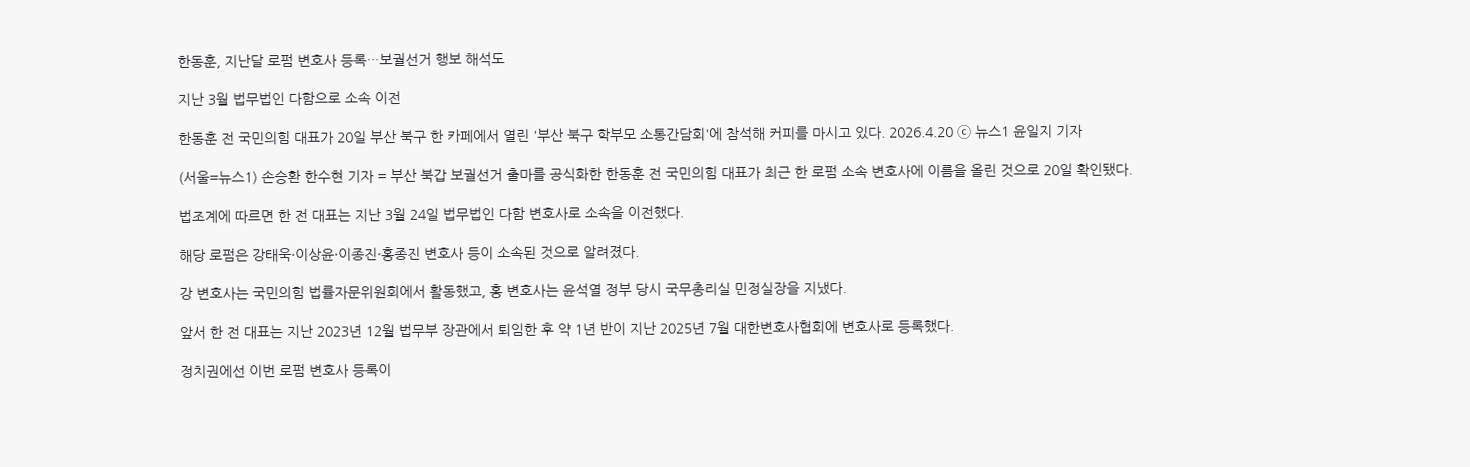한동훈, 지난달 로펌 변호사 등록…보궐선거 행보 해석도

지난 3월 법무법인 다함으로 소속 이전

한동훈 전 국민의힘 대표가 20일 부산 북구 한 카페에서 열린 '부산 북구 학부모 소통간담회'에 참석해 커피를 마시고 있다. 2026.4.20 ⓒ 뉴스1 윤일지 기자

(서울=뉴스1) 손승환 한수현 기자 = 부산 북갑 보궐선거 출마를 공식화한 한동훈 전 국민의힘 대표가 최근 한 로펌 소속 변호사에 이름을 올린 것으로 20일 확인됐다.

법조계에 따르면 한 전 대표는 지난 3월 24일 법무법인 다함 변호사로 소속을 이전했다.

해당 로펌은 강태욱·이상윤·이종진·홍종진 변호사 등이 소속된 것으로 알려졌다.

강 변호사는 국민의힘 법률자문위원회에서 활동했고, 홍 변호사는 윤석열 정부 당시 국무총리실 민정실장을 지냈다.

앞서 한 전 대표는 지난 2023년 12월 법무부 장관에서 퇴임한 후 약 1년 반이 지난 2025년 7월 대한변호사협회에 변호사로 등록했다.

정치권에선 이번 로펌 변호사 등록이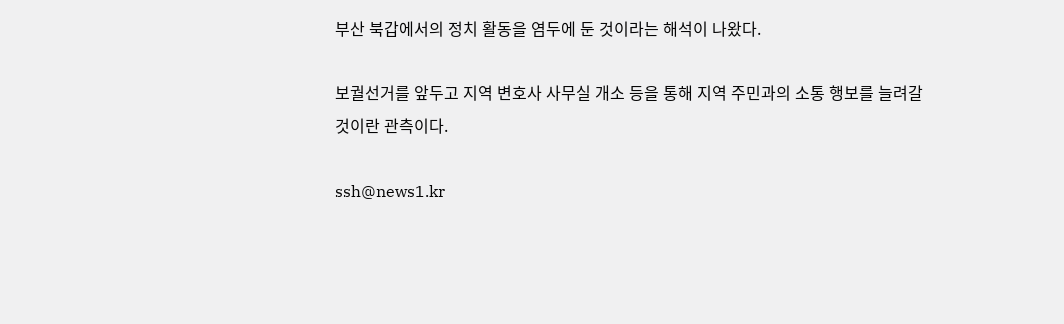부산 북갑에서의 정치 활동을 염두에 둔 것이라는 해석이 나왔다.

보궐선거를 앞두고 지역 변호사 사무실 개소 등을 통해 지역 주민과의 소통 행보를 늘려갈 것이란 관측이다.

ssh@news1.kr